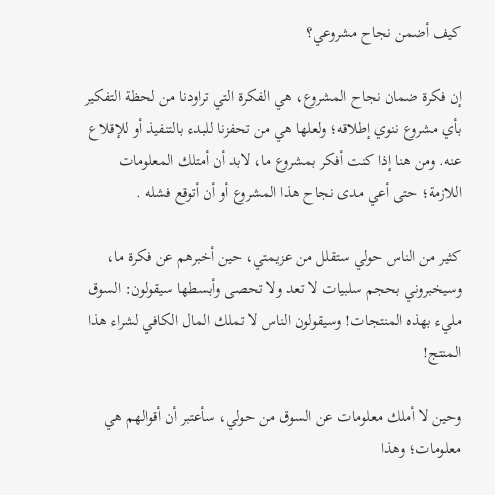كيف أضمن نجاح مشروعي؟

إن فكرة ضمان نجاح المشروع، هي الفكرة التي تراودنا من لحظة التفكير بأي مشروع ننوي إطلاقه؛ ولعلها هي من تحفزنا للبدء بالتنفيذ أو للإقلاع عنه. ومن هنا إذا كنت أفكر بمشروع ما، لابد أن أمتلك المعلومات اللازمة؛ حتى أعي مدى نجاح هذا المشروع أو أن أتوقع فشله .

كثير من الناس حولي ستقلل من عزيمتي، حين أخبرهم عن فكرة ما، وسيخبروني بحجم سلبيات لا تعد ولا تحصى وأبسطها سيقولون: السوق مليء بهذه المنتجات! وسيقولون الناس لا تملك المال الكافي لشراء هذا المنتج!

وحين لا أملك معلومات عن السوق من حولي، سأعتبر أن أقوالهم هي معلومات؛ وهذا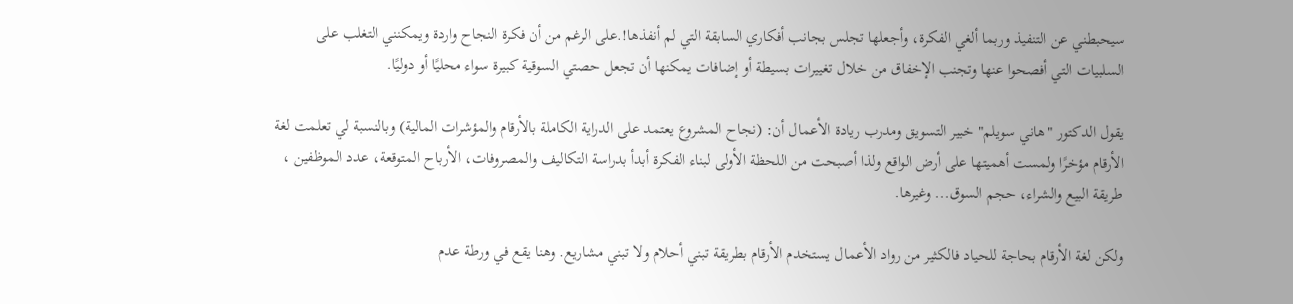سيحبطني عن التنفيذ وربما ألغي الفكرة، وأجعلها تجلس بجانب أفكاري السابقة التي لم أنفذها!.على الرغم من أن فكرة النجاح واردة ويمكنني التغلب على السلبيات التي أفصحوا عنها وتجنب الإخفاق من خلال تغييرات بسيطة أو إضافات يمكنها أن تجعل حصتي السوقية كبيرة سواء محليًا أو دوليًا.

يقول الدكتور "هاني سويلم" خبير التسويق ومدرب ريادة الأعمال أن: (نجاح المشروع يعتمد على الدراية الكاملة بالأرقام والمؤشرات المالية) وبالنسبة لي تعلمت لغة الأرقام مؤخرًا ولمست أهميتها على أرض الواقع ولذا أصبحت من اللحظة الأولى لبناء الفكرة أبدأ بدراسة التكاليف والمصروفات، الأرباح المتوقعة، عدد الموظفين ، طريقة البيع والشراء، حجم السوق... وغيرها.

ولكن لغة الأرقام بحاجة للحياد فالكثير من رواد الأعمال يستخدم الأرقام بطريقة تبني أحلام ولا تبني مشاريع. وهنا يقع في ورطة عدم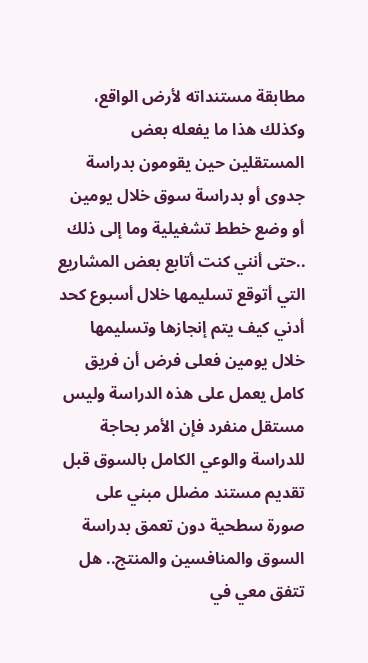مطابقة مستنداته لأرض الواقع، وكذلك هذا ما يفعله بعض المستقلين حين يقومون بدراسة جدوى أو بدراسة سوق خلال يومين أو وضع خطط تشغيلية وما إلى ذلك ..حتى أنني كنت أتابع بعض المشاريع التي أتوقع تسليمها خلال أسبوع كحد أدني كيف يتم إنجازها وتسليمها خلال يومين فعلى فرض أن فريق كامل يعمل على هذه الدراسة وليس مستقل منفرد فإن الأمر بحاجة للدراسة والوعي الكامل بالسوق قبل تقديم مستند مضلل مبني على صورة سطحية دون تعمق بدراسة السوق والمنافسين والمنتج.. هل تتفق معي في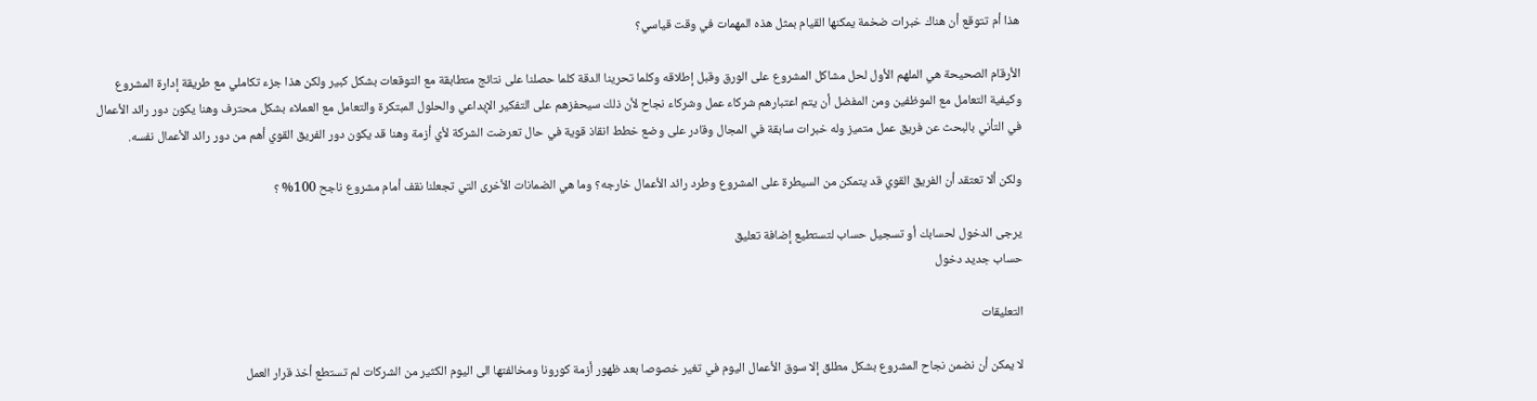هذا أم تتوقع أن هناك خبرات ضخمة يمكنها القيام بمثل هذه المهمات في وقت قياسي؟

الأرقام الصحيحة هي الملهم الأول لحل مشاكل المشروع على الورق وقبل إطلاقه وكلما تحرينا الدقة كلما حصلنا على نتائج متطابقة مع التوقعات بشكل كبير ولكن هذا جزء تكاملي مع طريقة إدارة المشروع وكيفية التعامل مع الموظفين ومن المفضل أن يتم اعتبارهم شركاء عمل وشركاء نجاح لأن ذلك سيحفزهم على التفكير الإبداعي والحلول المبتكرة والتعامل مع العملاء بشكل محترف وهنا يكون دور رائد الأعمال في التأني بالبحث عن فريق عمل متميز وله خبرات سابقة في المجال وقادر على وضع خطط انقاذ قوية في حال تعرضت الشركة لأي أزمة وهنا قد يكون دور الفريق القوي أهم من دور رائد الأعمال نفسه.

ولكن ألا تعتقد أن الفريق القوي قد يتمكن من السيطرة على المشروع وطرد رائد الأعمال خارجه؟ وما هي الضمانات الأخرى التي تجعلنا نقف أمام مشروع ناجح 100% ؟

يرجى الدخول لحسابك أو تسجيل حساب لتستطيع إضافة تعليق
حساب جديد دخول

التعليقات

لا يمكن أن نضمن نجاح المشروع بشكل مطلق إلا سوق الأعمال اليوم في تغير خصوصا بعد ظهور أزمة كورونا ومخالفتها الى اليوم الكثير من الشركات لم تستطع أخذ قرار العمل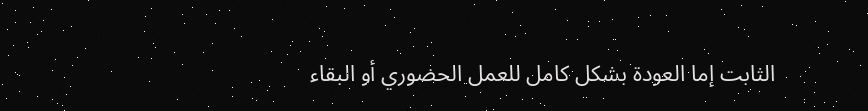الثابت إما العودة بشكل كامل للعمل الحضوري أو البقاء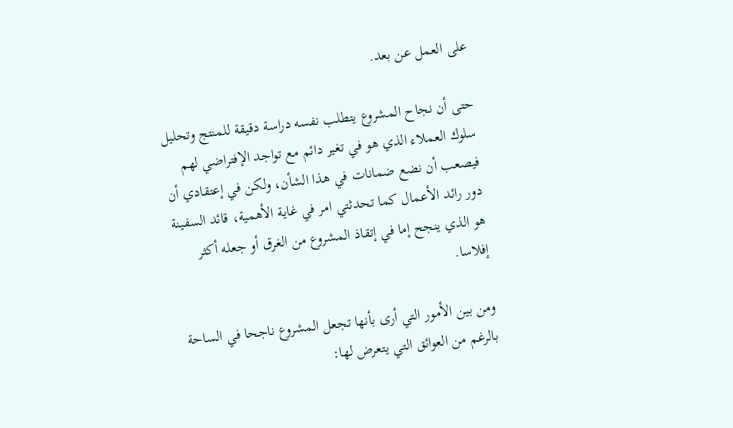على العمل عن بعد.

حتى أن نجاح المشروع يتطلب نفسه دراسة دقيقة للمنتج وتحليل سلوك العملاء الذي هو في تغير دائم مع تواجد الإفتراضي لهم فيصعب أن نضع ضمانات في هذا الشأن، ولكن في إعتقادي أن دور رائد الأعمال كما تحدثتي امر في غاية الأهمية، قائد السفينة هو الذي ينجح إما في إتقاذ المشروع من الغرق أو جعله أكثر إفلاسا.

ومن بين الأمور التي أرى بأنها تجعل المشروع ناجحا في الساحة بالرغم من العوائق التي يتعرض لها: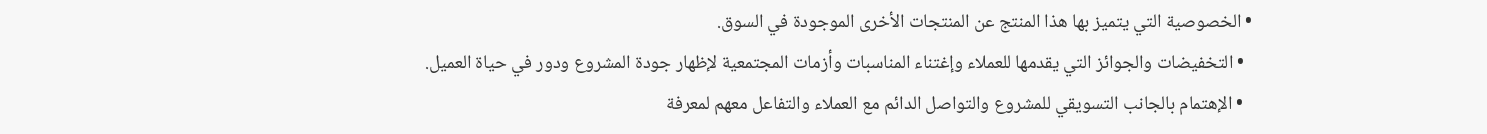• الخصوصية التي يتميز بها هذا المنتج عن المنتجات الأخرى الموجودة في السوق.
  • التخفيضات والجوائز التي يقدمها للعملاء وإغتناء المناسبات وأزمات المجتمعية لإظهار جودة المشروع ودور في حياة العميل.
  • الإهتمام بالجانب التسويقي للمشروع والتواصل الدائم مع العملاء والتفاعل معهم لمعرفة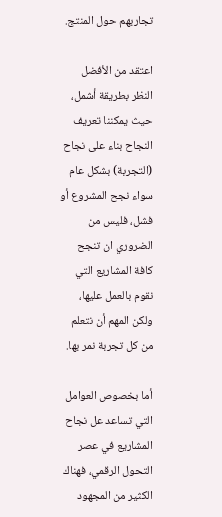تجاربهم حول المنتج.

اعتقد من الأفضل النظر بطريقة أشمل، حيث يمكننا تعريف النجاح بناء على نجاح (التجربة) بشكل عام سواء نجح المشروع أو فشل، فليس من الضروري ان تنجح كافة المشاريع التي نقوم بالعمل عليها، ولكن المهم أن نتعلم من كل تجربة نمر بها.

أما بخصوص العوامل التي تساعد عل نجاح المشاريع في عصر التحول الرقمي، فهناك الكثير من المجهود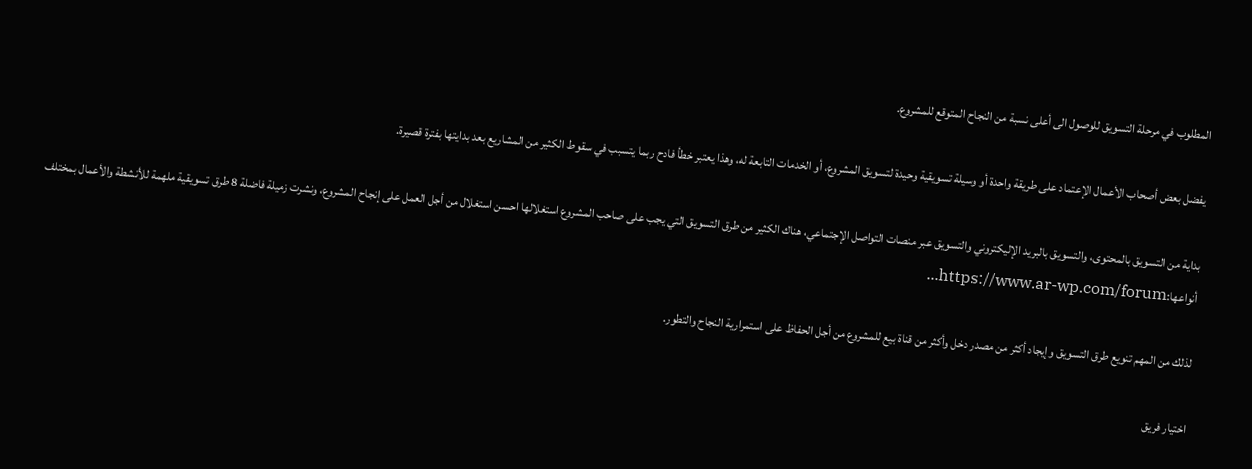المطلوب في مرحلة التسويق للوصول الى أعلى نسبة من النجاح المتوقع للمشروع.

يفضل بعض أصحاب الأعمال الإعتماد على طريقة واحدة أو وسيلة تسويقية وحيدة لتسويق المشروع، أو الخدمات التابعة له، وهذا يعتبر خطأ فادح ربما يتسبب في سقوط الكثير من المشاريع بعد بدايتها بفترة قصيرة.

بداية من التسويق بالمحتوى، والتسويق بالبريد الإليكتروني والتسويق عبر منصات التواصل الإجتماعي، هناك الكثير من طرق التسويق التي يجب على صاحب المشروع استغلالها احسن استغلال من أجل العمل على إنجاح المشروع، ونشرت زميلة فاضلة 8 طرق تسويقية ملهمة للأنشطة والأعمال بمختلف أنواعها:https://www.ar-wp.com/forum...

لذلك من المهم تنويع طرق التسويق وإيجاد أكثر من مصدر دخل وأكثر من قناة بيع للمشروع من أجل الحفاظ على استمرارية النجاح والتطور.

اختيار فريق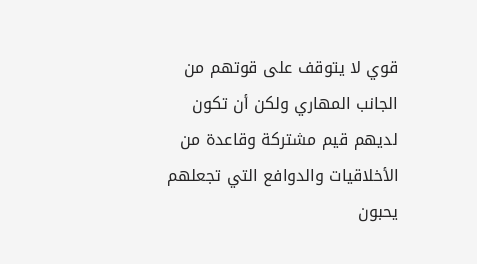قوي لا يتوقف على قوتهم من الجانب المهاري ولكن أن تكون لديهم قيم مشتركة وقاعدة من الأخلاقيات والدوافع التي تجعلهم يحبون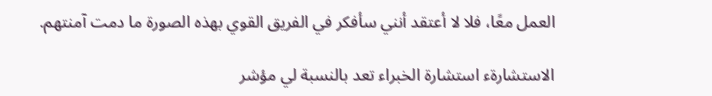العمل معًا، فلا لا أعتقد أنني سأفكر في الفريق القوي بهذه الصورة ما دمت آمنتهم.

الاستشارةء استشارة الخبراء تعد بالنسبة لي مؤشر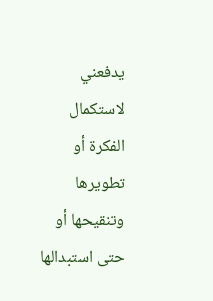يدفعني لاستكمال الفكرة أو تطويرها وتنقيحها أو حتى استبدالها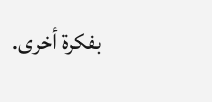بفكرة أخرى.